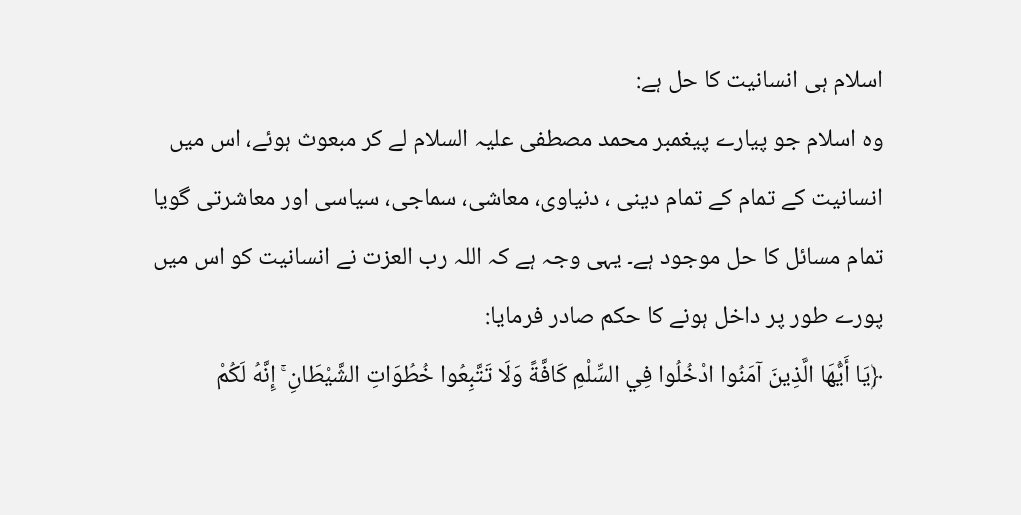اسلام ہی انسانیت کا حل ہے:
وہ اسلام جو پیارے پیغمبر محمد مصطفی علیہ السلام لے کر مبعوث ہوئے، اس میں انسانیت کے تمام کے تمام دینی ، دنیاوی، معاشی، سماجی، سیاسی اور معاشرتی گویا تمام مسائل کا حل موجود ہے۔ یہی وجہ ہے کہ اللہ رب العزت نے انسانیت کو اس میں پورے طور پر داخل ہونے کا حکم صادر فرمایا:
﴿يَا أَيُّهَا الَّذِينَ آمَنُوا ادْخُلُوا فِي السِّلْمِ كَافَّةً وَلَا تَتَّبِعُوا خُطُوَاتِ الشَّيْطَانِ ۚ إِنَّهُ لَكُمْ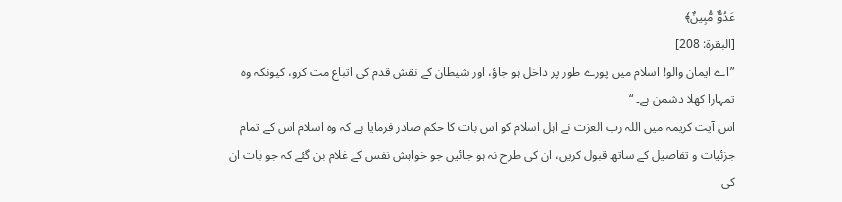عَدُوٌّ مُّبِينٌ﴾
[البقرة: 208]
”اے ایمان والو! اسلام میں پورے طور پر داخل ہو جاؤ، اور شیطان کے نقش قدم کی اتباع مت کرو، کیونکہ وہ تمہارا کھلا دشمن ہے۔ “
اس آیت کریمہ میں اللہ رب العزت نے اہل اسلام کو اس بات کا حکم صادر فرمایا ہے کہ وہ اسلام اس کے تمام جزئیات و تفاصیل کے ساتھ قبول کریں، ان کی طرح نہ ہو جائیں جو خواہش نفس کے غلام بن گئے کہ جو بات ان کی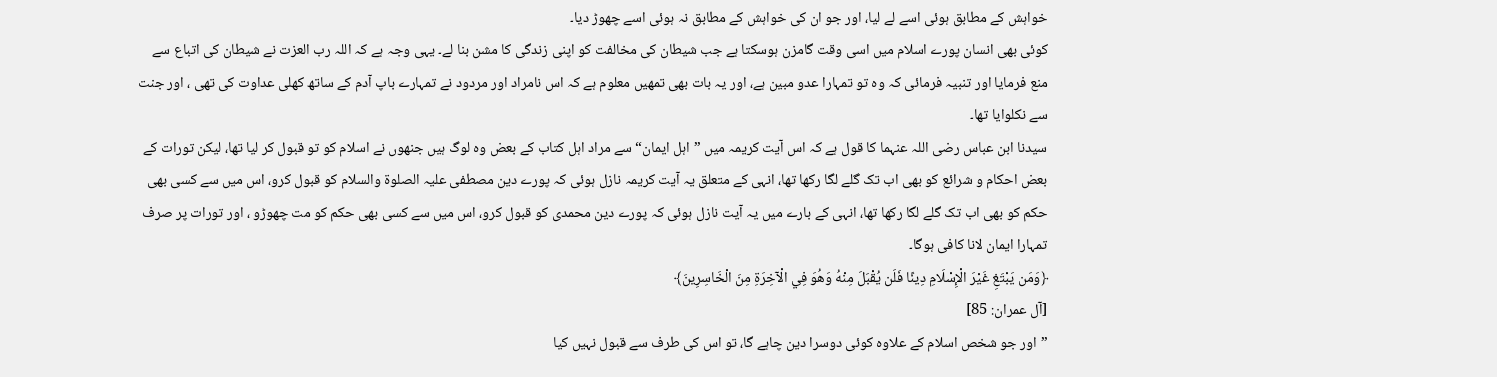خواہش کے مطابق ہوئی اسے لے لیا، اور جو ان کی خواہش کے مطابق نہ ہوئی اسے چھوڑ دیا۔
کوئی بھی انسان پورے اسلام میں اسی وقت گامزن ہوسکتا ہے جب شیطان کی مخالفت کو اپنی زندگی کا مشن بنا لے۔ یہی وجہ ہے کہ اللہ رب العزت نے شیطان کی اتباع سے منع فرمایا اور تنبیہ فرمائی کہ وہ تو تمہارا عدو مبین ہے، اور یہ بات بھی تمھیں معلوم ہے کہ اس نامراد اور مردود نے تمہارے باپ آدم کے ساتھ کھلی عداوت کی تھی ، اور جنت سے نکلوایا تھا۔
سیدنا ابن عباس رضی اللہ عنہما کا قول ہے کہ اس آیت کریمہ میں ”اہل ایمان“ سے مراد اہل کتاب کے بعض وہ لوگ ہیں جنھوں نے اسلام کو تو قبول کر لیا تھا، لیکن تورات کے بعض احکام و شرائع کو بھی اب تک گلے لگا رکھا تھا، انہی کے متعلق یہ آیت کریمہ نازل ہوئی کہ پورے دین مصطفی علیہ الصلوۃ والسلام کو قبول کرو، اس میں سے کسی بھی حکم کو بھی اب تک گلے لگا رکھا تھا، انہی کے بارے میں یہ آیت نازل ہوئی کہ پورے دین محمدی کو قبول کرو، اس میں سے کسی بھی حکم کو مت چھوڑو ، اور تورات پر صرف تمہارا ایمان لانا کافی ہوگا۔
﴿وَمَن يَبْتَغِ غَيْرَ الْإِسْلَامِ دِينًا فَلَن يُقْبَلَ مِنْهُ وَهُوَ فِي الْآخِرَةِ مِنَ الْخَاسِرِينَ﴾
[آل عمران: 85]
”اور جو شخص اسلام کے علاوہ کوئی دوسرا دین چاہے گا، تو اس کی طرف سے قبول نہیں کیا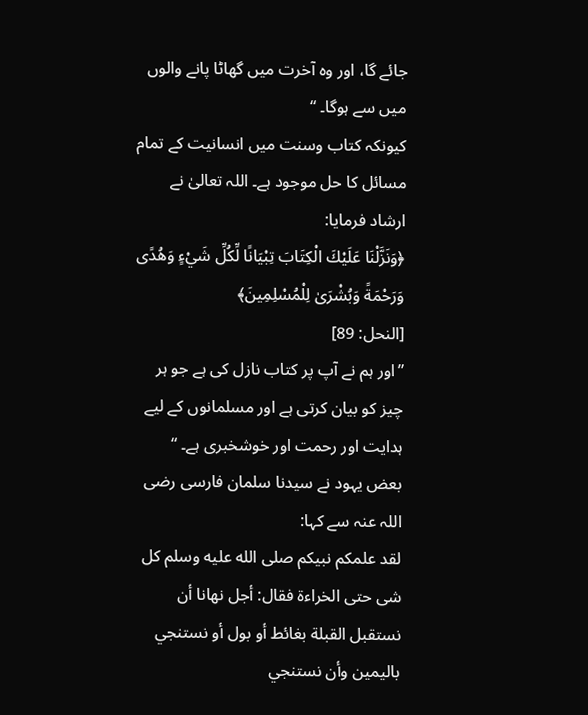جائے گا، اور وہ آخرت میں گھاٹا پانے والوں میں سے ہوگا۔ “
کیونکہ کتاب وسنت میں انسانیت کے تمام مسائل کا حل موجود ہے۔ اللہ تعالیٰ نے ارشاد فرمایا:
﴿وَنَزَّلْنَا عَلَيْكَ الْكِتَابَ تِبْيَانًا لِّكُلِّ شَيْءٍ وَهُدًى وَرَحْمَةً وَبُشْرَىٰ لِلْمُسْلِمِينَ﴾
[النحل: 89]
”اور ہم نے آپ پر کتاب نازل کی ہے جو ہر چیز کو بیان کرتی ہے اور مسلمانوں کے لیے ہدایت اور رحمت اور خوشخبری ہے۔ “
بعض یہود نے سیدنا سلمان فارسی رضی اللہ عنہ سے کہا:
لقد علمكم نبيكم صلى الله عليه وسلم كل شى حتى الخراءة فقال: أجل نهانا أن نستقبل القبلة بغائط أو بول أو نستنجي باليمين وأن نستنجي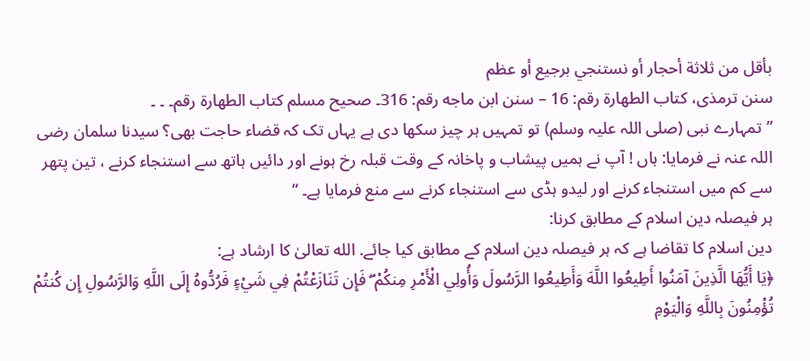بأقل من ثلاثة أحجار أو نستنجي برجيع أو عظم
سنن ترمذی، کتاب الطهارة رقم: 16 – سنن ابن ماجه رقم: 316۔ صحیح مسلم كتاب الطهارة رقم۔ ۔ ۔
”تمہارے نبی (صلی اللہ علیہ وسلم) تو تمہیں ہر چیز سکھا دی ہے یہاں تک کہ قضاء حاجت بھی؟ سیدنا سلمان رضی اللہ عنہ نے فرمایا: ہاں ! آپ نے ہمیں پیشاب و پاخانہ کے وقت قبلہ رخ ہونے اور دائیں ہاتھ سے استنجاء کرنے ، تین پتھر سے کم میں استنجاء کرنے اور لیدو ہڈی سے استنجاء کرنے سے منع فرمایا ہے۔ “
ہر فیصلہ دین اسلام کے مطابق کرنا:
دين اسلام كا تقاضا ہے كہ ہر فيصلہ دين اسلام كے مطابق كيا جائے. الله تعالىٰ كا ارشاد ہے:
﴿يَا أَيُّهَا الَّذِينَ آمَنُوا أَطِيعُوا اللَّهَ وَأَطِيعُوا الرَّسُولَ وَأُولِي الْأَمْرِ مِنكُمْ ۖ فَإِن تَنَازَعْتُمْ فِي شَيْءٍ فَرُدُّوهُ إِلَى اللَّهِ وَالرَّسُولِ إِن كُنتُمْ تُؤْمِنُونَ بِاللَّهِ وَالْيَوْمِ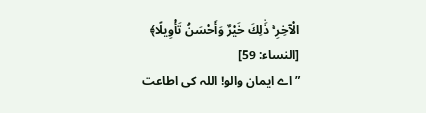الْآخِرِ ۚ ذَٰلِكَ خَيْرٌ وَأَحْسَنُ تَأْوِيلًا﴾
[النساء: 59]
”اے ایمان والو! اللہ کی اطاعت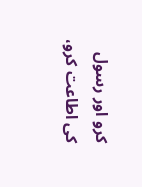کرو اور رسول کی اطاعت کرو،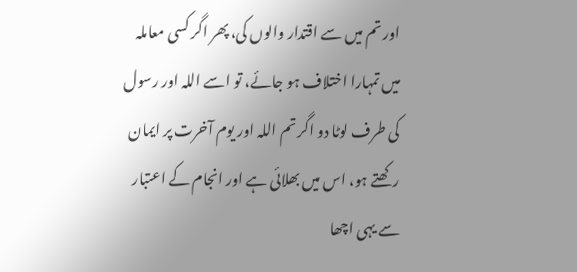اور تم میں سے اقتدار والوں کی، پھر اگر کسی معاملہ میں تمہارا اختلاف ہو جائے، تو اسے اللہ اور رسول کی طرف لوٹا دو اگر تم اللہ اور یوم آخرت پر ایمان رکھتے ہو، اس میں بھلائی ہے اور انجام کے اعتبار سے یہی اچھا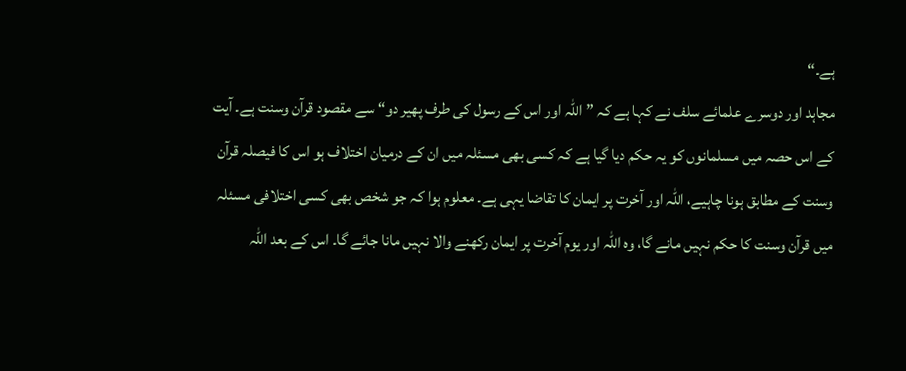ہے۔“
مجاہد اور دوسرے علمائے سلف نے کہا ہے کہ ”اللہ اور اس کے رسول کی طرف پھیر دو“ سے مقصود قرآن وسنت ہے۔ آیت کے اس حصہ میں مسلمانوں کو یہ حکم دیا گیا ہے کہ کسی بھی مسئلہ میں ان کے درمیان اختلاف ہو اس کا فیصلہ قرآن وسنت کے مطابق ہونا چاہیے، اللہ اور آخرت پر ایمان کا تقاضا یہی ہے۔ معلوم ہوا کہ جو شخص بھی کسی اختلافی مسئلہ میں قرآن وسنت کا حکم نہیں مانے گا، وہ اللہ اور یوم آخرت پر ایمان رکھنے والا نہیں مانا جائے گا۔ اس کے بعد اللہ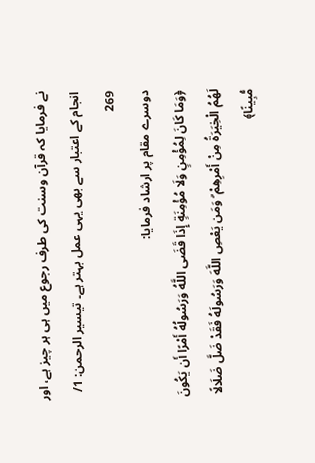نے فرمایا کہ قرآن وسنت کی طرف رجوع میں ہی ہر چیز ہے، اور انجام کے اعتبار سے بھی یہی عمل بہتر ہے۔ تیسیر الرحمن: 1/ 269
دوسرے مقام پر ارشاد فرمایا:
﴿وَمَا كَانَ لِمُؤْمِنٍ وَلَا مُؤْمِنَةٍ إِذَا قَضَى اللَّهُ وَرَسُولُهُ أَمْرًا أَن يَكُونَ لَهُمُ الْخِيَرَةُ مِنْ أَمْرِهِمْ ۗ وَمَن يَعْصِ اللَّهَ وَرَسُولَهُ فَقَدْ ضَلَّ ضَلَالًا مُّبِينًا﴾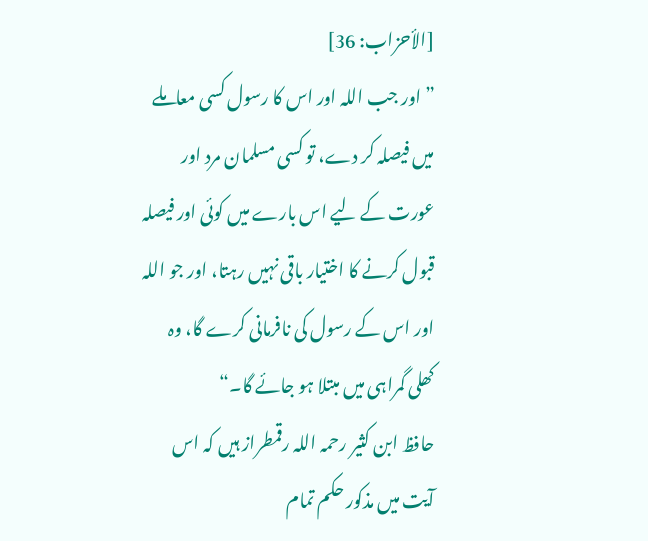[الأحزاب: 36]
”اور جب اللہ اور اس کا رسول کسی معاملے میں فیصلہ کر دے، تو کسی مسلمان مرد اور عورت کے لیے اس بارے میں کوئی اور فیصلہ قبول کرنے کا اختیار باقی نہیں رہتا، اور جو اللہ اور اس کے رسول کی نافرمانی کرے گا، وہ کھلی گمراہی میں مبتلا ہو جائے گا۔“
حافظ ابن کثیر رحمہ اللہ رقمطراز ہیں کہ اس آیت میں مذکور حکم تمام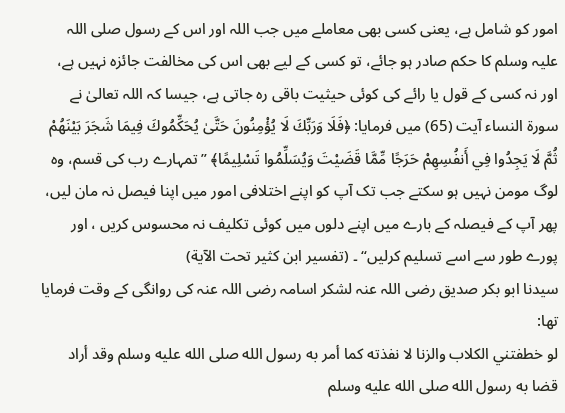امور کو شامل ہے، یعنی کسی بھی معاملے میں جب اللہ اور اس کے رسول صلی اللہ علیہ وسلم کا حکم صادر ہو جائے، تو کسی کے لیے بھی اس کی مخالفت جائزہ نہیں ہے، اور نہ کسی کے قول یا رائے کی کوئی حیثیت باقی رہ جاتی ہے، جیسا کہ اللہ تعالیٰ نے سورۃ النساء آیت (65) میں فرمایا: ﴿فَلَا وَرَبِّكَ لَا يُؤْمِنُونَ حَتَّىٰ يُحَكِّمُوكَ فِيمَا شَجَرَ بَيْنَهُمْ ثُمَّ لَا يَجِدُوا فِي أَنفُسِهِمْ حَرَجًا مِّمَّا قَضَيْتَ وَيُسَلِّمُوا تَسْلِيمًا﴾ ”تمہارے رب کی قسم، وہ لوگ مومن نہیں ہو سکتے جب تک آپ کو اپنے اختلافی امور میں اپنا فیصل نہ مان لیں، پھر آپ کے فیصلہ کے بارے میں اپنے دلوں میں کوئی تکلیف نہ محسوس کریں ، اور پورے طور سے اسے تسلیم کرلیں“ ۔ (تفسیر ابن کثیر تحت الآیة)
سیدنا ابو بکر صدیق رضی اللہ عنہ لشکر اسامہ رضی اللہ عنہ کی روانگی کے وقت فرمایا تھا:
لو خطفتني الكلاب والزنا لا نفذته كما أمر به رسول الله صلى الله عليه وسلم وقد أراد قضا به رسول الله صلى الله عليه وسلم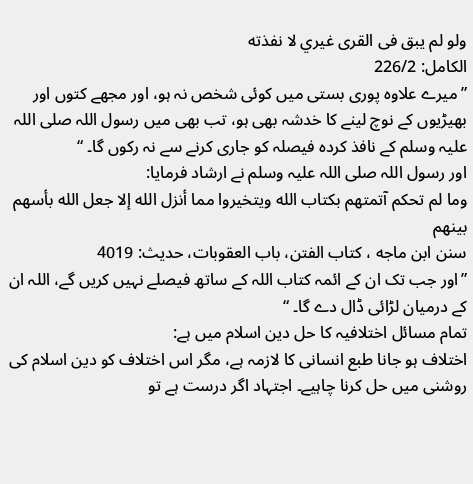ولو لم يبق فى القرى غيري لا نفذته
الكامل: 226/2
”میرے علاوہ پوری بستی میں کوئی شخص نہ ہو، اور مجھے کتوں اور بھیڑیوں کے نوچ لینے کا خدشہ بھی ہو، تب بھی میں رسول اللہ صلی اللہ علیہ وسلم کے نافذ کردہ فیصلہ کو جاری کرنے سے نہ رکوں گا۔ “
اور رسول اللہ صلی اللہ علیہ وسلم نے ارشاد فرمایا:
وما لم تحكم آتمتهم بكتاب الله ويتخيروا مما أنزل الله إلا جعل الله بأسهم بينهم
سنن ابن ماجه ، کتاب الفتن، باب العقوبات، حدیث: 4019
”اور جب تک ان کے ائمہ کتاب اللہ کے ساتھ فیصلے نہیں کریں گے، اللہ ان کے درمیان لڑائی ڈال دے گا۔ “
تمام مسائل اختلافیہ کا حل دین اسلام میں ہے:
اختلاف ہو جانا طبع انسانی کا لازمہ ہے، مگر اس اختلاف کو دین اسلام کی روشنی میں حل کرنا چاہیے۔ اجتہاد اگر درست ہے تو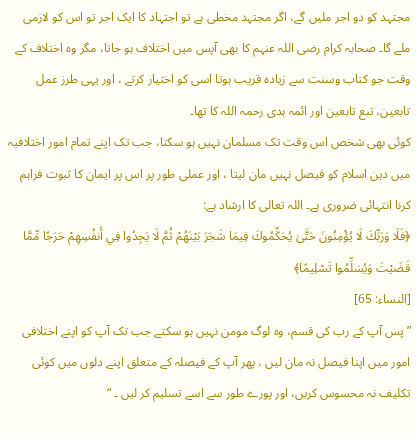مجتہد کو دو اجر ملیں گے، اگر مجتہد مخطی ہے تو اجتہاد کا ایک اجر تو اس کو لازمی ملے گا۔ صحابہ کرام رضی اللہ عنہم کا بھی آپس میں اختلاف ہو جاتا، مگر وہ اختلاف کے وقت جو کتاب وسنت سے زیادہ قریب ہوتا اسی کو اختیار کرتے ، اور یہی طرز عمل تابعین، تبع تابعین اور ائمہ ہدی رحمہ اللہ کا تھا۔
کوئی بھی شخص اس وقت تک مسلمان نہیں ہو سکتا، جب تک اپنے تمام امور اختلافیہ میں دین اسلام کو فیصل نہیں مان لیتا ، اور عملی طور پر اس پر ایمان کا ثبوت فراہم کرنا انتہائی ضروری ہے۔ اللہ تعالی کا ارشاد ہے:
﴿فَلَا وَرَبِّكَ لَا يُؤْمِنُونَ حَتَّىٰ يُحَكِّمُوكَ فِيمَا شَجَرَ بَيْنَهُمْ ثُمَّ لَا يَجِدُوا فِي أَنفُسِهِمْ حَرَجًا مِّمَّا قَضَيْتَ وَيُسَلِّمُوا تَسْلِيمًا﴾
[النساء: 65]
”پس آپ کے رب کی قسم، وہ لوگ مومن نہیں ہو سکتے جب تک آپ کو اپنے اختلافی امور میں اپنا فیصل نہ مان لیں ، پھر آپ کے فیصلہ کے متعلق اپنے دلوں میں کوئی تکلیف نہ محسوس کریں، اور پورے طور سے اسے تسلیم کر لیں ۔ “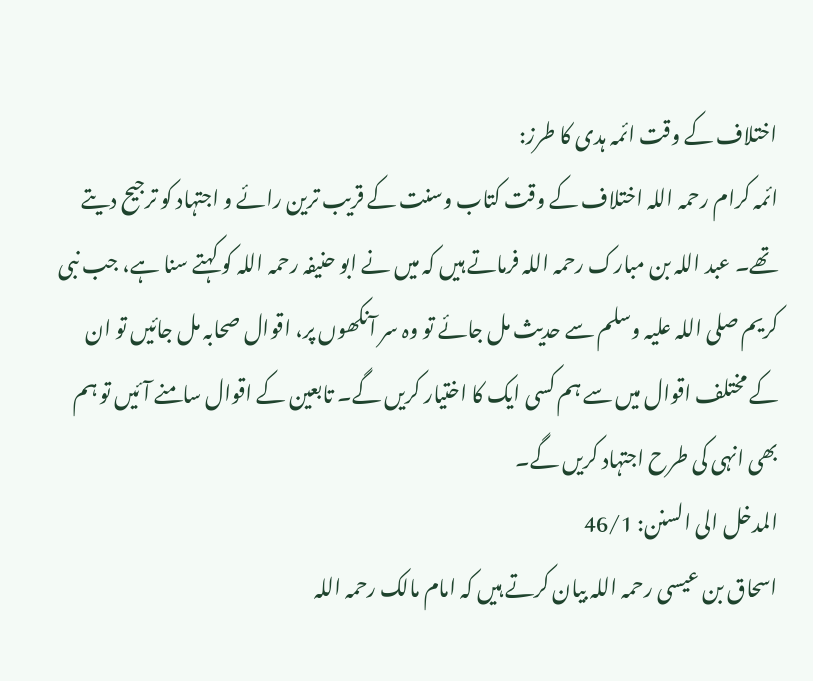اختلاف کے وقت ائمہ ہدی کا طرز:
ائمہ کرام رحمہ اللہ اختلاف کے وقت کتاب وسنت کے قریب ترین رائے و اجتہاد کو ترجیح دیتے تھے۔ عبد اللہ بن مبارک رحمہ اللہ فرماتے ہیں کہ میں نے ابو حنیفہ رحمہ اللہ کو کہتے سنا ہے، جب نبی کریم صلی اللہ علیہ وسلم سے حدیث مل جائے تو وہ سر آنکھوں پر، اقوال صحابہ مل جائیں تو ان کے مختلف اقوال میں سے ہم کسی ایک کا اختیار کریں گے۔ تابعین کے اقوال سامنے آئیں تو ہم بھی انہی کی طرح اجتہاد کریں گے۔
المدخل الى السنن: 46/1
اسحاق بن عیسی رحمہ اللہ بیان کرتے ہیں کہ امام مالک رحمہ اللہ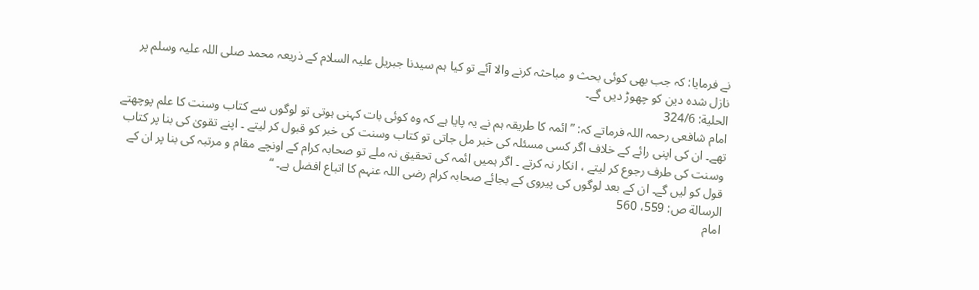نے فرمایا: کہ جب بھی کوئی بحث و مباحثہ کرنے والا آئے تو کیا ہم سیدنا جبریل علیہ السلام کے ذریعہ محمد صلی اللہ علیہ وسلم پر نازل شدہ دین کو چھوڑ دیں گے۔
الحلية: 324/6
امام شافعی رحمہ اللہ فرماتے کہ: ”ائمہ کا طریقہ ہم نے یہ پایا ہے کہ وہ کوئی بات کہنی ہوتی تو لوگوں سے کتاب وسنت کا علم پوچھتے تھے۔ ان کی اپنی رائے کے خلاف اگر کسی مسئلہ کی خبر مل جاتی تو کتاب وسنت کی خبر کو قبول کر لیتے ۔ اپنے تقویٰ کی بنا پر کتاب وسنت کی طرف رجوع کر لیتے ، انکار نہ کرتے ۔ اگر ہمیں ائمہ کی تحقیق نہ ملے تو صحابہ کرام کے اونچے مقام و مرتبہ کی بنا پر ان کے قول کو لیں گے۔ ان کے بعد لوگوں کی پیروی کے بجائے صحابہ کرام رضی اللہ عنہم کا اتباع افضل ہے۔ “
الرسالة ص: 559، 560
امام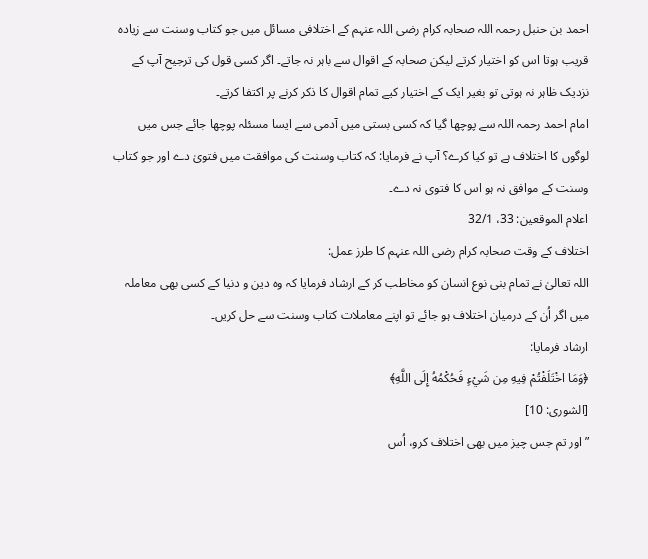احمد بن حنبل رحمہ اللہ صحابہ کرام رضی اللہ عنہم کے اختلافی مسائل میں جو کتاب وسنت سے زیادہ قریب ہوتا اس کو اختیار کرتے لیکن صحابہ کے اقوال سے باہر نہ جاتے۔ اگر کسی قول کی ترجیح آپ کے نزدیک ظاہر نہ ہوتی تو بغیر ایک کے اختیار کیے تمام اقوال کا ذکر کرنے پر اکتفا کرتے۔
امام احمد رحمہ اللہ سے پوچھا گیا کہ کسی بستی میں آدمی سے ایسا مسئلہ پوچھا جائے جس میں لوگوں کا اختلاف ہے تو کیا کرے؟ آپ نے فرمایا: کہ کتاب وسنت کی موافقت میں فتویٰ دے اور جو کتاب وسنت کے موافق نہ ہو اس کا فتوی نہ دے۔
اعلام الموقعين: 33، 32/1
اختلاف کے وقت صحابہ کرام رضی اللہ عنہم کا طرز عمل:
اللہ تعالیٰ نے تمام بنی نوع انسان کو مخاطب کر کے ارشاد فرمایا کہ وہ دین و دنیا کے کسی بھی معاملہ میں اگر اُن کے درمیان اختلاف ہو جائے تو اپنے معاملات کتاب وسنت سے حل کریں۔
ارشاد فرمایا:
﴿وَمَا اخْتَلَفْتُمْ فِيهِ مِن شَيْءٍ فَحُكْمُهُ إِلَى اللَّهِ﴾
[الشورى: 10]
”اور تم جس چیز میں بھی اختلاف کرو، اُس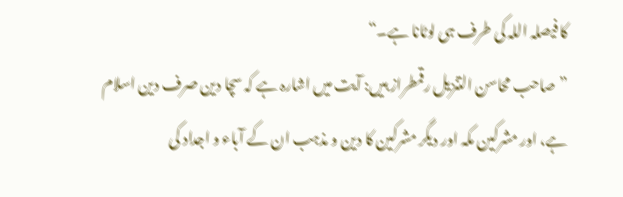کا فیصلہ اللہ کی طرف ہی لوٹانا ہے۔“
”صاحب محاسن التنزیل رقمطراز ہیں: آیت میں اشارہ ہے کہ سچا دین صرف دین اسلام ہے، اور مشرکین مکہ اور دیگر مشرکین کا دین و مذہب ان کے آباء و اجداد کی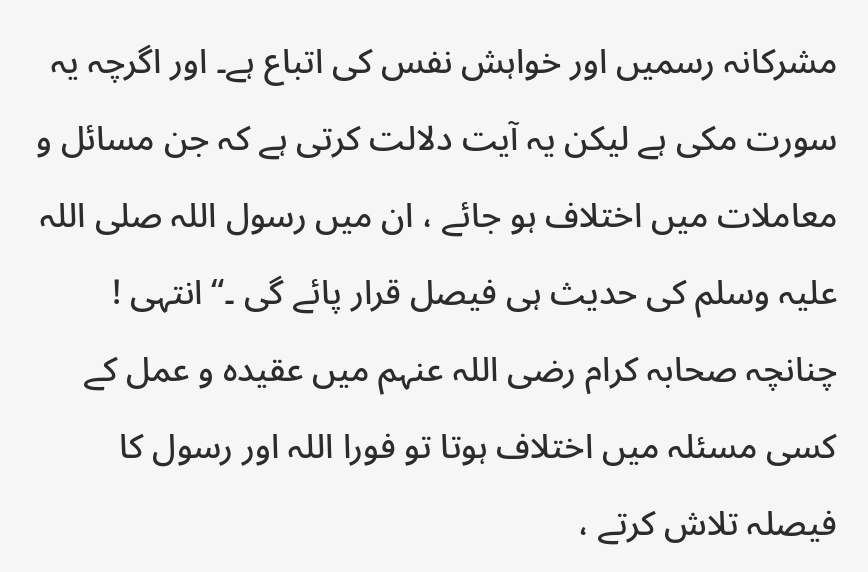مشرکانہ رسمیں اور خواہش نفس کی اتباع ہے۔ اور اگرچہ یہ سورت مکی ہے لیکن یہ آیت دلالت کرتی ہے کہ جن مسائل و معاملات میں اختلاف ہو جائے ، ان میں رسول اللہ صلی اللہ علیہ وسلم کی حدیث ہی فیصل قرار پائے گی ۔“ انتہی !
چنانچہ صحابہ کرام رضی اللہ عنہم میں عقیدہ و عمل کے کسی مسئلہ میں اختلاف ہوتا تو فورا اللہ اور رسول کا فیصلہ تلاش کرتے ،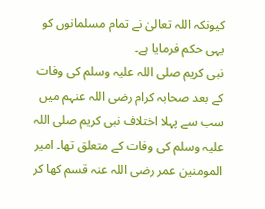کیونکہ اللہ تعالیٰ نے تمام مسلمانوں کو یہی حکم فرمایا ہے۔
نبی کریم صلی اللہ علیہ وسلم کی وفات کے بعد صحابہ کرام رضی اللہ عنہم میں سب سے پہلا اختلاف نبی کریم صلی اللہ علیہ وسلم کی وفات کے متعلق تھا۔ امیر المومنین عمر رضی اللہ عنہ قسم کھا کر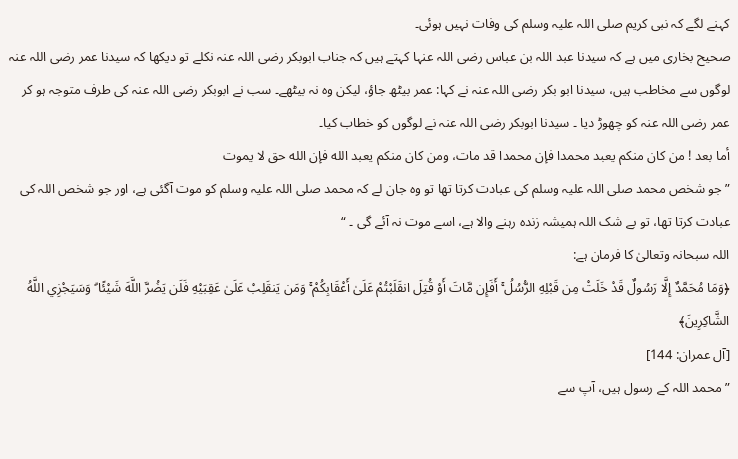کہنے لگے کہ نبی کریم صلی اللہ علیہ وسلم کی وفات نہیں ہوئی۔
صحیح بخاری میں ہے کہ سیدنا عبد اللہ بن عباس رضی اللہ عنہا کہتے ہیں کہ جناب ابوبکر رضی اللہ عنہ نکلے تو دیکھا کہ سیدنا عمر رضی اللہ عنہ لوگوں سے مخاطب ہیں، سیدنا ابو بکر رضی اللہ عنہ نے کہا: عمر بیٹھ جاؤ، لیکن وہ نہ بیٹھے۔ سب نے ابوبکر رضی اللہ عنہ کی طرف متوجہ ہو کر عمر رضی اللہ عنہ کو چھوڑ دیا ۔ سیدنا ابوبکر رضی اللہ عنہ نے لوگوں کو خطاب کیا۔
أما بعد ! من كان منكم يعبد محمدا فإن محمدا قد مات، ومن كان منكم يعبد الله فإن الله حق لا يموت
”جو شخص محمد صلی اللہ علیہ وسلم کی عبادت کرتا تھا تو وہ جان لے کہ محمد صلی اللہ علیہ وسلم کو موت آگئی ہے، اور جو شخص اللہ کی عبادت کرتا تھا، تو بے شک اللہ ہمیشہ زندہ رہنے والا ہے، اسے موت نہ آئے گی ۔ “
اللہ سبحانہ وتعالیٰ کا فرمان ہے:
﴿وَمَا مُحَمَّدٌ إِلَّا رَسُولٌ قَدْ خَلَتْ مِن قَبْلِهِ الرُّسُلُ ۚ أَفَإِن مَّاتَ أَوْ قُتِلَ انقَلَبْتُمْ عَلَىٰ أَعْقَابِكُمْ ۚ وَمَن يَنقَلِبْ عَلَىٰ عَقِبَيْهِ فَلَن يَضُرَّ اللَّهَ شَيْئًا ۗ وَسَيَجْزِي اللَّهُ الشَّاكِرِينَ﴾
[آل عمران: 144]
”محمد اللہ کے رسول ہیں، آپ سے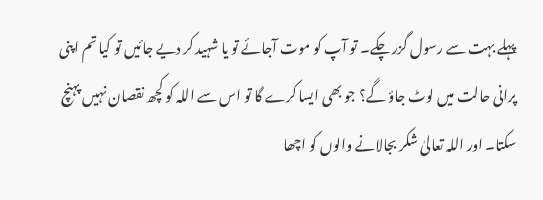پہلے بہت سے رسول گزر چکے۔ تو آپ کو موت آجائے تو یا شہید کر دیے جائیں تو کیا تم اپنی پرانی حالت میں لوٹ جاؤ گے؟ جو بھی ایسا کرے گا تو اس سے اللہ کو کچھ نقصان نہیں پہنچ سکتا۔ اور اللہ تعالیٰ شکر بجالانے والوں کو اچھا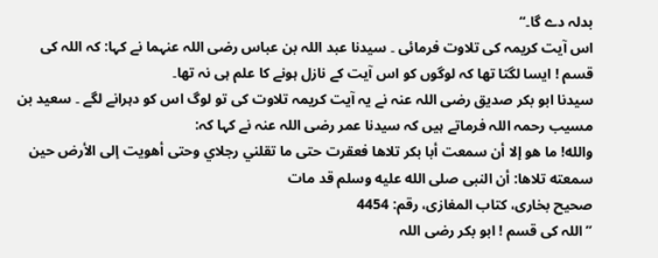بدلہ دے گا۔“
اس آیت کریمہ کی تلاوت فرمائی ۔ سیدنا عبد اللہ بن عباس رضی اللہ عنہما نے کہا: کہ اللہ کی قسم ! ایسا لگتا تھا کہ لوگوں کو اس آیت کے نازل ہونے کا علم ہی نہ تھا۔
سیدنا ابو بکر صدیق رضی اللہ عنہ نے یہ آیت کریمہ تلاوت کی تو لوگ اس کو دہرانے لگے ۔ سعید بن مسیب رحمہ اللہ فرماتے ہیں کہ سیدنا عمر رضی اللہ عنہ نے کہا کہ:
والله! ما هو إلا أن سمعت أبا بكر تلاها فعقرت حتى ما تقلني رجلاي وحتى أهويت إلى الأرض حين سمعته تلاها: أن النبى صلى الله عليه وسلم قد مات
صحیح بخاری، کتاب المغازی، رقم: 4454
”اللہ کی قسم ! ابو بکر رضی اللہ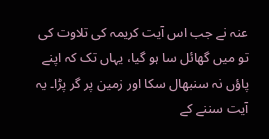عنہ نے جب اس آیت کریمہ کی تلاوت کی تو میں گھائل سا ہو گیا، یہاں تک کہ اپنے پاؤں نہ سنبھال سکا اور زمین پر گر پڑا۔ یہ آیت سننے کے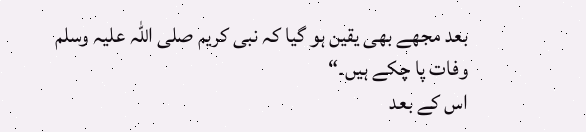بعد مجھے بھی یقین ہو گیا کہ نبی کریم صلی اللہ علیہ وسلم وفات پا چکے ہیں۔“
اس کے بعد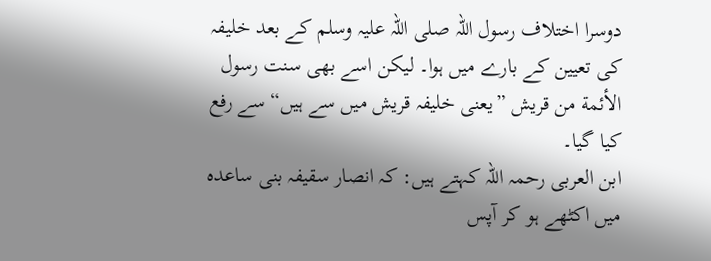دوسرا اختلاف رسول اللہ صلی اللہ علیہ وسلم کے بعد خلیفہ کی تعیین کے بارے میں ہوا۔ لیکن اسے بھی سنت رسول الأئمة من قريش ”یعنی خلیفہ قریش میں سے ہیں“ سے رفع کیا گیا۔
ابن العربی رحمہ اللہ کہتے ہیں: کہ انصار سقیفہ بنی ساعدہ میں اکٹھے ہو کر آپس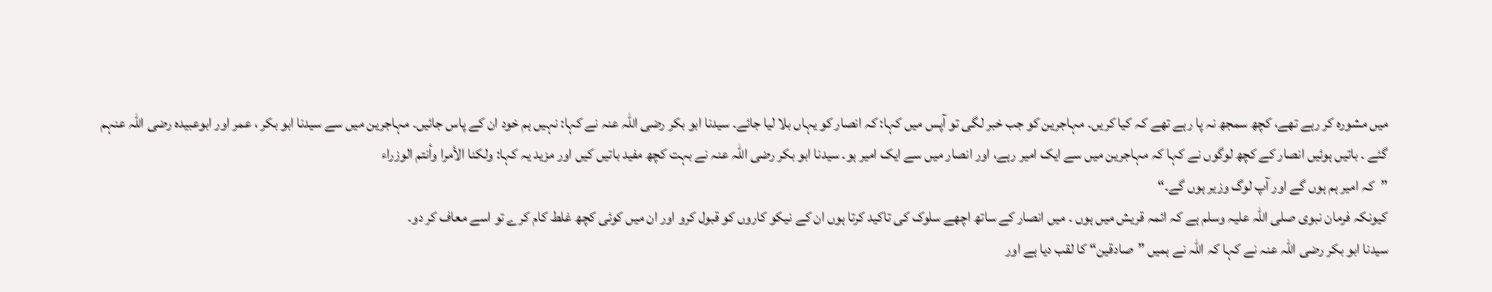میں مشورہ کر رہے تھے، کچھ سمجھ نہ پا رہے تھے کہ کیا کریں۔ مہاجرین کو جب خبر لگی تو آپس میں کہا: کہ انصار کو یہاں بلا لیا جائے۔ سیدنا ابو بکر رضی اللہ عنہ نے کہا: نہیں ہم خود ان کے پاس جائیں۔ مہاجرین میں سے سیدنا ابو بکر ، عمر اور ابوعبیدہ رضی اللہ عنہم گئے ۔ باتیں ہوئیں انصار کے کچھ لوگوں نے کہا کہ مہاجرین میں سے ایک امیر رہے، اور انصار میں سے ایک امیر ہو۔ سیدنا ابو بکر رضی اللہ عنہ نے بہت کچھ مفید باتیں کیں اور مزید یہ کہا: ولكنا الأمرا وأنتم الوزراء
”کہ امیر ہم ہوں گے اور آپ لوگ وزیر ہوں گے۔“
کیونکہ فرمان نبوی صلی اللہ علیہ وسلم ہے کہ ائمہ قریش میں ہوں ۔ میں انصار کے ساتھ اچھے سلوک کی تاکید کرتا ہوں ان کے نیکو کاروں کو قبول کرو اور ان میں کوئی کچھ غلط کام کرے تو اسے معاف کر دو۔
سیدنا ابو بکر رضی اللہ عنہ نے کہا کہ اللہ نے ہمیں ”صادقین“ کا لقب دیا ہے اور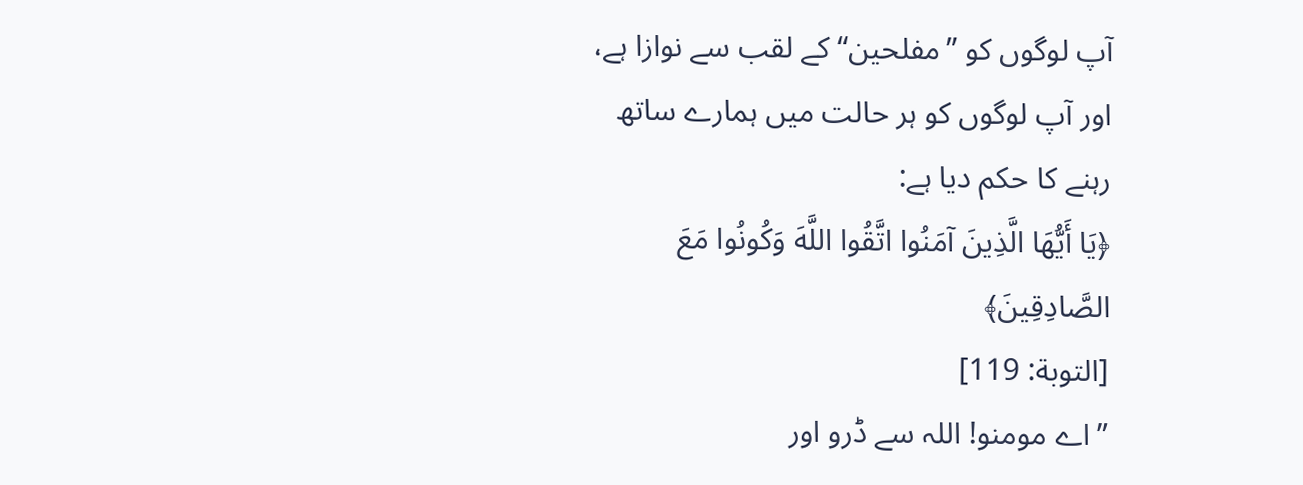آپ لوگوں کو ”مفلحين“ کے لقب سے نوازا ہے، اور آپ لوگوں کو ہر حالت میں ہمارے ساتھ رہنے کا حکم دیا ہے:
﴿يَا أَيُّهَا الَّذِينَ آمَنُوا اتَّقُوا اللَّهَ وَكُونُوا مَعَ الصَّادِقِينَ﴾
[التوبة: 119]
”اے مومنو! اللہ سے ڈرو اور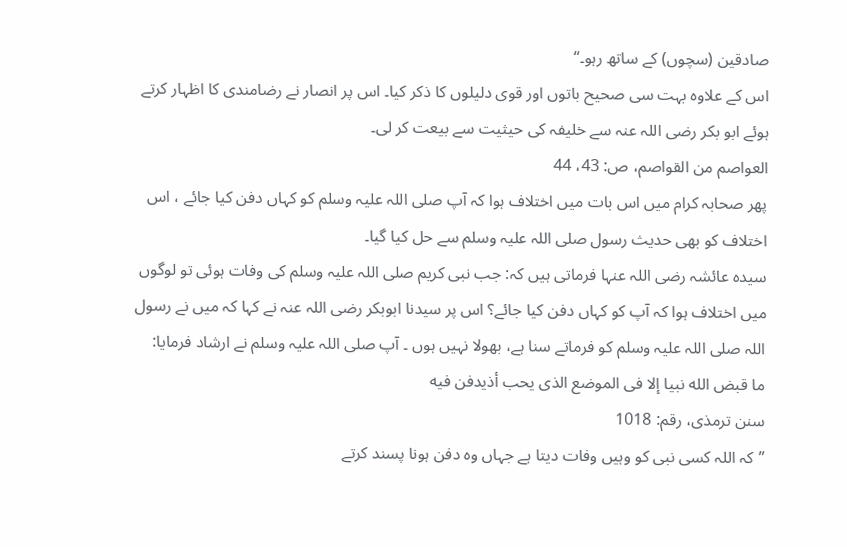صادقین (سچوں) کے ساتھ رہو۔“
اس کے علاوہ بہت سی صحیح باتوں اور قوی دلیلوں کا ذکر کیا۔ اس پر انصار نے رضامندی کا اظہار کرتے ہوئے ابو بکر رضی اللہ عنہ سے خلیفہ کی حیثیت سے بیعت کر لی۔
العواصم من القواصم، ص: 43، 44
پھر صحابہ کرام میں اس بات میں اختلاف ہوا کہ آپ صلی اللہ علیہ وسلم کو کہاں دفن کیا جائے ، اس اختلاف کو بھی حدیث رسول صلی اللہ علیہ وسلم سے حل کیا گیا۔
سیدہ عائشہ رضی اللہ عنہا فرماتی ہیں کہ: جب نبی کریم صلی اللہ علیہ وسلم کی وفات ہوئی تو لوگوں میں اختلاف ہوا کہ آپ کو کہاں دفن کیا جائے؟ اس پر سیدنا ابوبکر رضی اللہ عنہ نے کہا کہ میں نے رسول اللہ صلی اللہ علیہ وسلم کو فرماتے سنا ہے، بھولا نہیں ہوں ۔ آپ صلی اللہ علیہ وسلم نے ارشاد فرمایا:
ما قبض الله نبيا إلا فى الموضع الذى يحب أذيدفن فيه
سنن ترمذی، رقم: 1018
”کہ اللہ کسی نبی کو وہیں وفات دیتا ہے جہاں وہ دفن ہونا پسند کرتے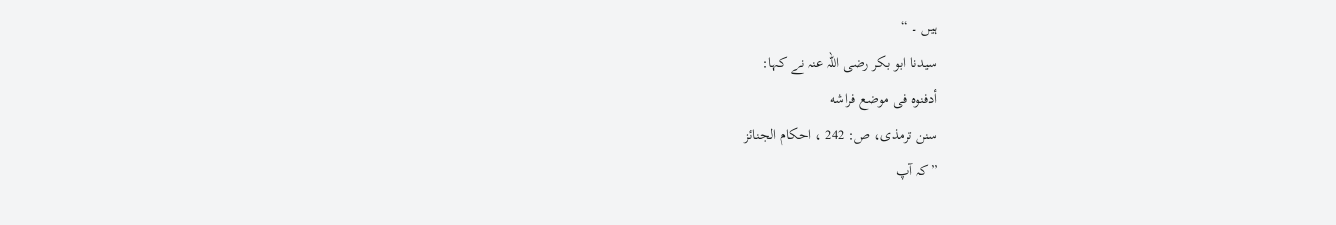ہیں ۔ “
سیدنا ابو بکر رضی اللہ عنہ نے کہا:
أدفنوہ فى موضع فراشه
سنن ترمذی، ص: 242 ، احکام الجنائز
”کہ آپ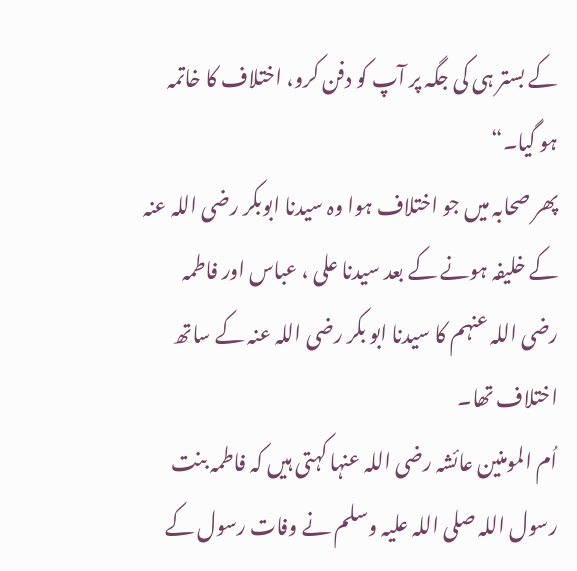کے بستر ہی کی جگہ پر آپ کو دفن کرو، اختلاف کا خاتمہ ہو گیا۔“
پھر صحابہ میں جو اختلاف ہوا وہ سیدنا ابوبکر رضی اللہ عنہ کے خلیفہ ہونے کے بعد سیدنا علی ، عباس اور فاطمہ رضی اللہ عنہم کا سیدنا ابو بکر رضی اللہ عنہ کے ساتھ اختلاف تھا۔
اُم المومنین عائشہ رضی اللہ عنہا کہتی ہیں کہ فاطمہ بنت رسول اللہ صلی اللہ علیہ وسلم نے وفات رسول کے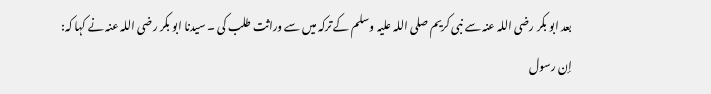بعد ابو بکر رضی اللہ عنہ سے نبی کریم صلی اللہ علیہ وسلم کے ترکہ میں سے وراثت طلب کی ۔ سیدنا ابو بکر رضی اللہ عنہ نے کہا کہ:
إن رسول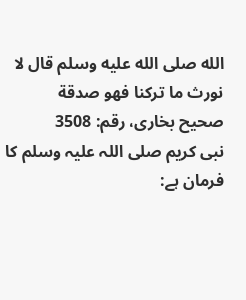الله صلى الله عليه وسلم قال لا نورث ما تركنا فهو صدقة
صحیح بخاری، رقم: 3508
نبی کریم صلی اللہ علیہ وسلم کا فرمان ہے: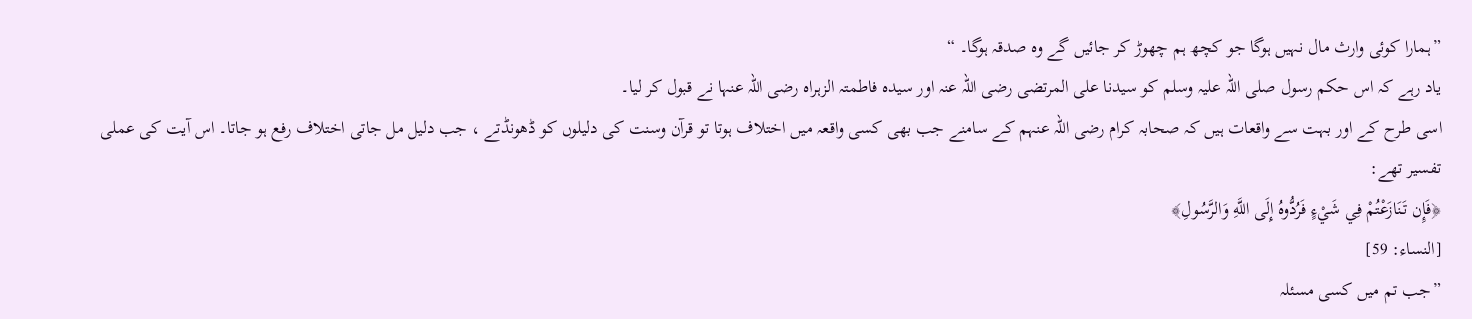”ہمارا کوئی وارث مال نہیں ہوگا جو کچھ ہم چھوڑ کر جائیں گے وہ صدقہ ہوگا۔ “
یاد رہے کہ اس حکم رسول صلی اللہ علیہ وسلم کو سیدنا علی المرتضی رضی اللہ عنہ اور سیدہ فاطمتہ الزہراہ رضی اللہ عنہا نے قبول کر لیا۔
اسی طرح کے اور بہت سے واقعات ہیں کہ صحابہ کرام رضی اللہ عنہم کے سامنے جب بھی کسی واقعہ میں اختلاف ہوتا تو قرآن وسنت کی دلیلوں کو ڈھونڈتے ، جب دلیل مل جاتی اختلاف رفع ہو جاتا۔ اس آیت کی عملی تفسیر تھے:
﴿فَإِن تَنَازَعْتُمْ فِي شَيْءٍ فَرُدُّوهُ إِلَى اللَّهِ وَالرَّسُولِ﴾
[النساء: 59]
”جب تم میں کسی مسئلہ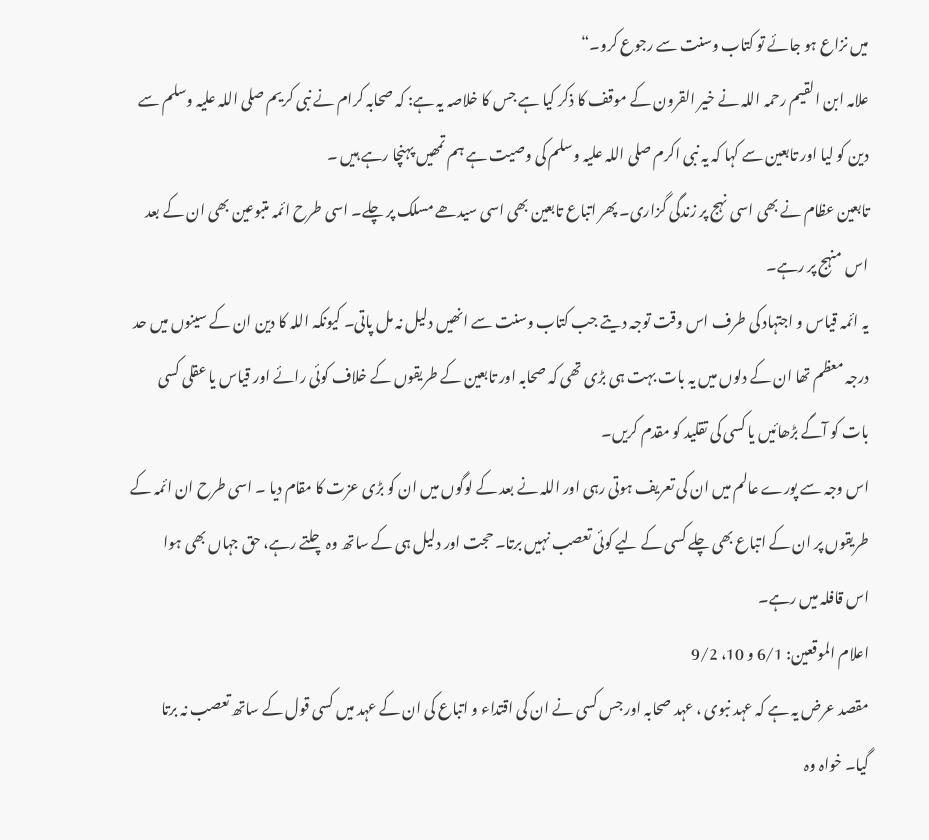میں نزاع ہو جائے تو کتاب وسنت سے رجوع کرو۔“
علامہ ابن القیم رحمہ اللہ نے خیر القرون کے موقف کا ذکر کیا ہے جس کا خلاصہ یہ ہے: کہ صحابہ کرام نے نبی کریم صلی اللہ علیہ وسلم سے دین کو لیا اور تابعین سے کہا کہ یہ نبی اکرم صلی اللہ علیہ وسلم کی وصیت ہے ہم تمھیں پہنچا رہے ہیں ۔
تابعین عظام نے بھی اسی نہج پر زندگی گزاری۔ پھر اتباع تابعین بھی اسی سیدھے مسلک پر چلے۔ اسی طرح ائمہ متبوعین بھی ان کے بعد اس منہج پر رہے۔
یہ ائمہ قیاس و اجتہاد کی طرف اس وقت توجہ دیتے جب کتاب وسنت سے انھیں دلیل نہ مل پاتی۔ کیونکہ اللہ کا دین ان کے سینوں میں حد درجہ معظم تھا ان کے دلوں میں یہ بات بہت ہی بڑی تھی کہ صحابہ اور تابعین کے طریقوں کے خلاف کوئی رائے اور قیاس یا عقلی کسی بات کو آگے بڑھائیں یا کسی کی تقلید کو مقدم کریں۔
اس وجہ سے پورے عالم میں ان کی تعریف ہوتی رہی اور اللہ نے بعد کے لوگوں میں ان کو بڑی عزت کا مقام دیا ۔ اسی طرح ان ائمہ کے طریقوں پر ان کے اتباع بھی چلے کسی کے لیے کوئی تعصب نہیں برتا۔ حجت اور دلیل ہی کے ساتھ وہ چلتے رہے، حق جہاں بھی ہوا اس قافلہ میں رہے۔
اعلام الموقعين: 6/1 و 10، 9/2
مقصد عرض یہ ہے کہ عہد نبوی ، عہد صحابہ اور جس کسی نے ان کی اقتداء و اتباع کی ان کے عہد میں کسی قول کے ساتھ تعصب نہ برتا گیا۔ خواہ وہ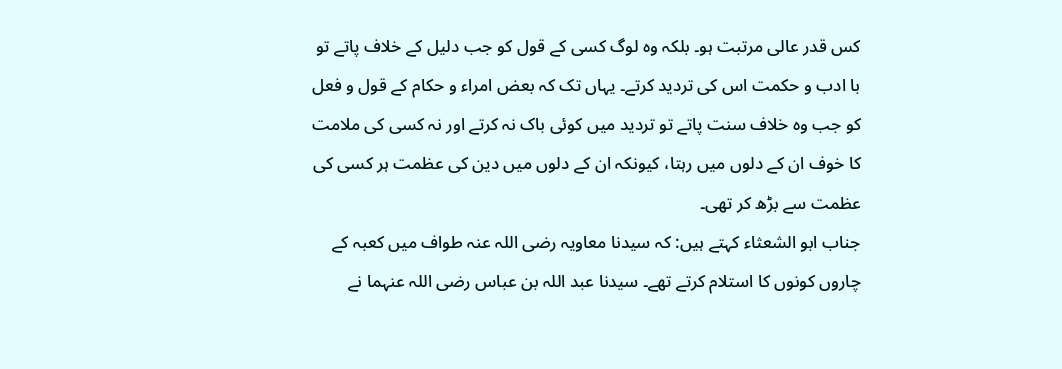کس قدر عالی مرتبت ہو۔ بلکہ وہ لوگ کسی کے قول کو جب دلیل کے خلاف پاتے تو با ادب و حکمت اس کی تردید کرتے۔ یہاں تک کہ بعض امراء و حکام کے قول و فعل کو جب وہ خلاف سنت پاتے تو تردید میں کوئی باک نہ کرتے اور نہ کسی کی ملامت کا خوف ان کے دلوں میں رہتا، کیونکہ ان کے دلوں میں دین کی عظمت ہر کسی کی عظمت سے بڑھ کر تھی۔
جناب ابو الشعثاء کہتے ہیں: کہ سیدنا معاویہ رضی اللہ عنہ طواف میں کعبہ کے چاروں کونوں کا استلام کرتے تھے۔ سیدنا عبد اللہ بن عباس رضی اللہ عنہما نے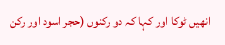انھیں ٹوکا اور کہا کہ دو رکنوں (حجر اسود اور رکن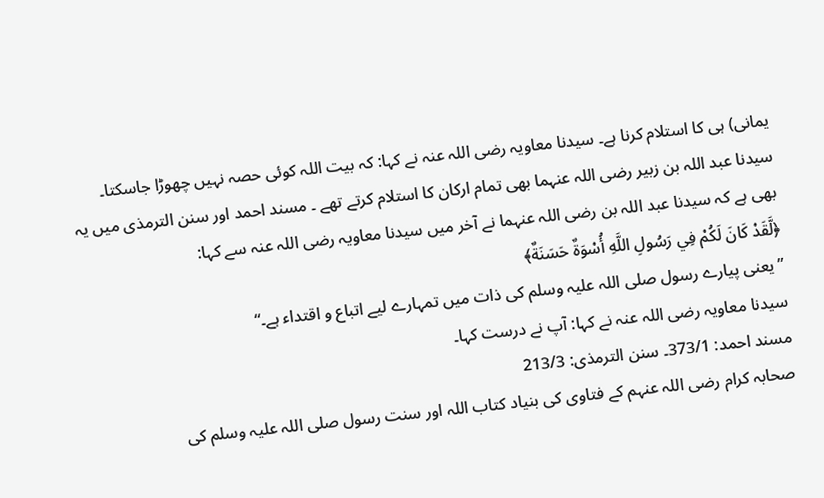یمانی) ہی کا استلام کرنا ہے۔ سیدنا معاویہ رضی اللہ عنہ نے کہا: کہ بیت اللہ کوئی حصہ نہیں چھوڑا جاسکتا۔
سیدنا عبد اللہ بن زبیر رضی اللہ عنہما بھی تمام ارکان کا استلام کرتے تھے ۔ مسند احمد اور سنن الترمذی میں یہ بھی ہے کہ سیدنا عبد اللہ بن رضی اللہ عنہما نے آخر میں سیدنا معاویہ رضی اللہ عنہ سے کہا:
﴿لَّقَدْ كَانَ لَكُمْ فِي رَسُولِ اللَّهِ أُسْوَةٌ حَسَنَةٌ﴾
”یعنی پیارے رسول صلی اللہ علیہ وسلم کی ذات میں تمہارے لیے اتباع و اقتداء ہے۔“
سیدنا معاویہ رضی اللہ عنہ نے کہا: آپ نے درست کہا۔
مسند احمد: 373/1۔ سنن الترمذی: 213/3
صحابہ کرام رضی اللہ عنہم کے فتاوی کی بنیاد کتاب اللہ اور سنت رسول صلی اللہ علیہ وسلم کی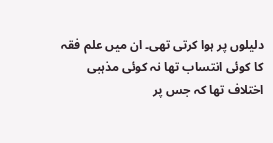دلیلوں پر ہوا کرتی تھی۔ ان میں علم فقہ کا کوئی انتساب تھا نہ کوئی مذہبی اختلاف تھا کہ جس پر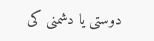دوستی یا دشمنی کی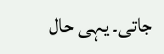جاتی۔ یہی حال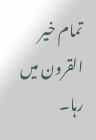تمام خیر القرون میں رہا۔